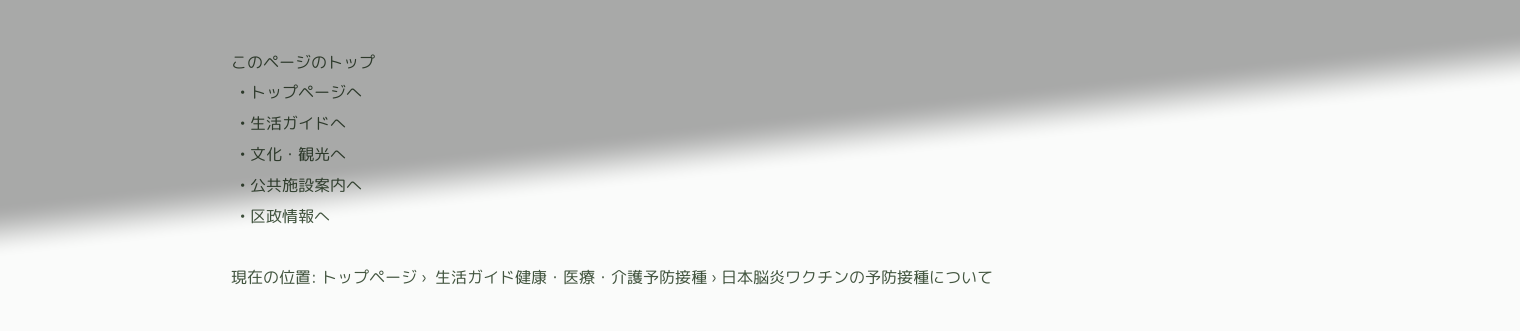このページのトップ
  • トップページへ
  • 生活ガイドへ
  • 文化・観光へ
  • 公共施設案内へ
  • 区政情報へ

現在の位置: トップページ ›  生活ガイド健康・医療・介護予防接種 › 日本脳炎ワクチンの予防接種について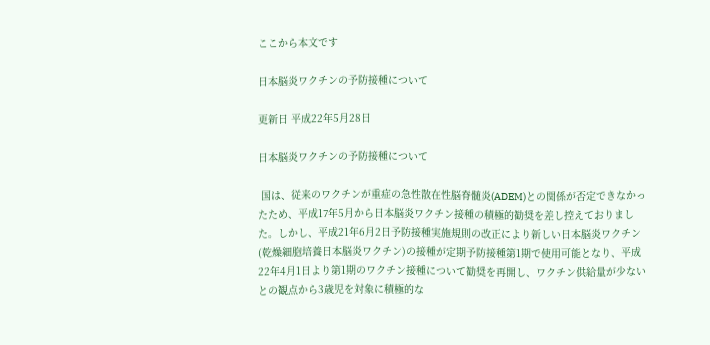ここから本文です

日本脳炎ワクチンの予防接種について

更新日 平成22年5月28日

日本脳炎ワクチンの予防接種について

 国は、従来のワクチンが重症の急性散在性脳脊髄炎(ADEM)との関係が否定できなかったため、平成17年5月から日本脳炎ワクチン接種の積極的勧奨を差し控えておりました。しかし、平成21年6月2日予防接種実施規則の改正により新しい日本脳炎ワクチン(乾燥細胞培養日本脳炎ワクチン)の接種が定期予防接種第1期で使用可能となり、平成22年4月1日より第1期のワクチン接種について勧奨を再開し、ワクチン供給量が少ないとの観点から3歳児を対象に積極的な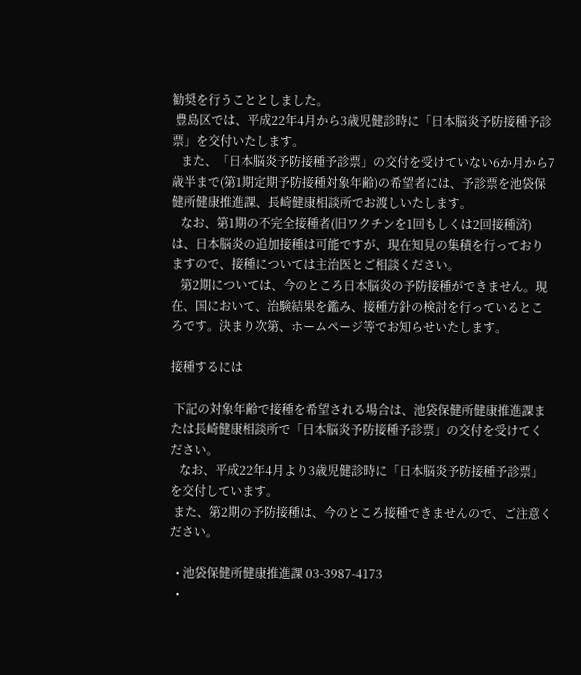勧奨を行うこととしました。
 豊島区では、平成22年4月から3歳児健診時に「日本脳炎予防接種予診票」を交付いたします。
   また、「日本脳炎予防接種予診票」の交付を受けていない6か月から7歳半まで(第1期定期予防接種対象年齢)の希望者には、予診票を池袋保健所健康推進課、長崎健康相談所でお渡しいたします。
   なお、第1期の不完全接種者(旧ワクチンを1回もしくは2回接種済)は、日本脳炎の追加接種は可能ですが、現在知見の集積を行っておりますので、接種については主治医とご相談ください。
   第2期については、今のところ日本脳炎の予防接種ができません。現在、国において、治験結果を鑑み、接種方針の検討を行っているところです。決まり次第、ホームページ等でお知らせいたします。

接種するには

 下記の対象年齢で接種を希望される場合は、池袋保健所健康推進課または長崎健康相談所で「日本脳炎予防接種予診票」の交付を受けてください。
   なお、平成22年4月より3歳児健診時に「日本脳炎予防接種予診票」を交付しています。
 また、第2期の予防接種は、今のところ接種できませんので、ご注意ください。

  • 池袋保健所健康推進課 03-3987-4173
  •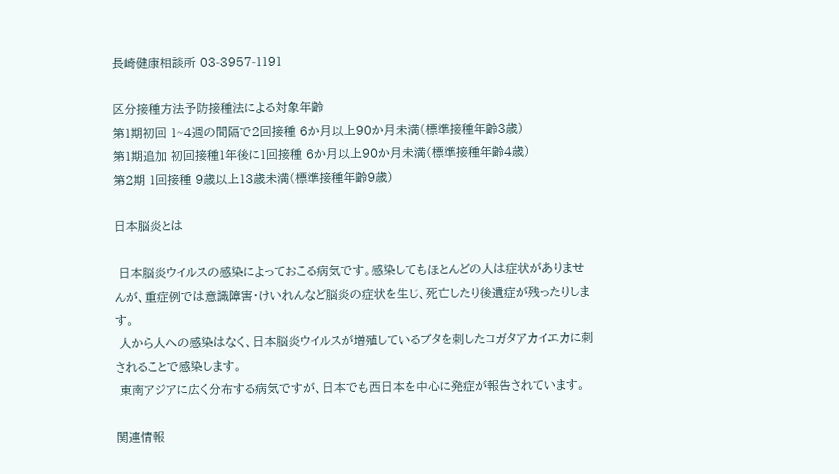長崎健康相談所 03-3957-1191

区分接種方法予防接種法による対象年齢
第1期初回 1~4週の間隔で2回接種 6か月以上90か月未満(標準接種年齢3歳)
第1期追加 初回接種1年後に1回接種 6か月以上90か月未満(標準接種年齢4歳)
第2期 1回接種 9歳以上13歳未満(標準接種年齢9歳)

日本脳炎とは

 日本脳炎ウイルスの感染によっておこる病気です。感染してもほとんどの人は症状がありませんが、重症例では意識障害・けいれんなど脳炎の症状を生じ、死亡したり後遺症が残ったりします。
 人から人への感染はなく、日本脳炎ウイルスが増殖しているブタを刺したコガタアカイエカに刺されることで感染します。
 東南アジアに広く分布する病気ですが、日本でも西日本を中心に発症が報告されています。

関連情報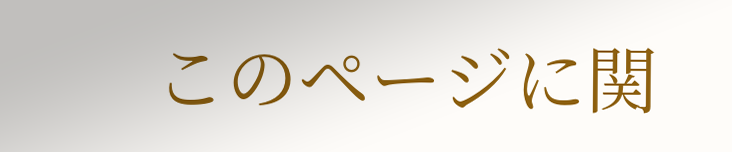このページに関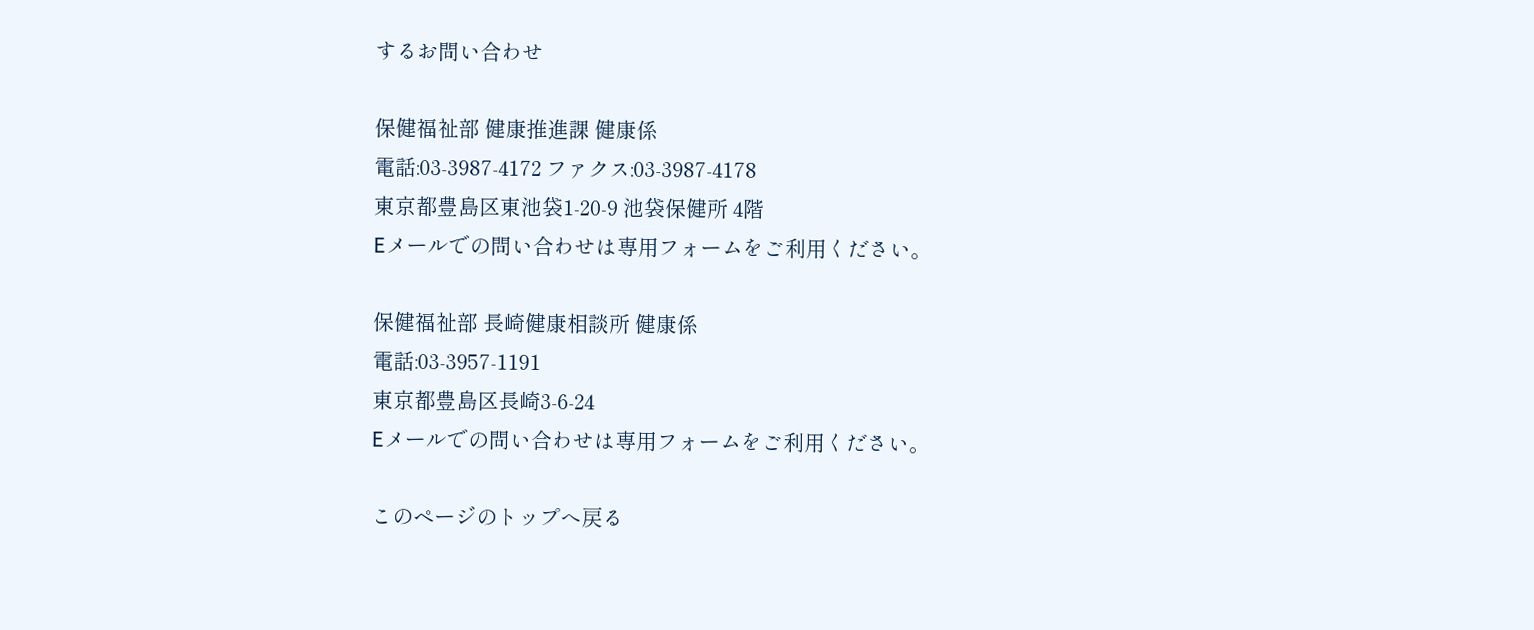するお問い合わせ

保健福祉部 健康推進課 健康係
電話:03-3987-4172 ファクス:03-3987-4178
東京都豊島区東池袋1-20-9 池袋保健所 4階
Eメールでの問い合わせは専用フォームをご利用ください。

保健福祉部 長崎健康相談所 健康係
電話:03-3957-1191
東京都豊島区長崎3-6-24
Eメールでの問い合わせは専用フォームをご利用ください。

このページのトップへ戻る